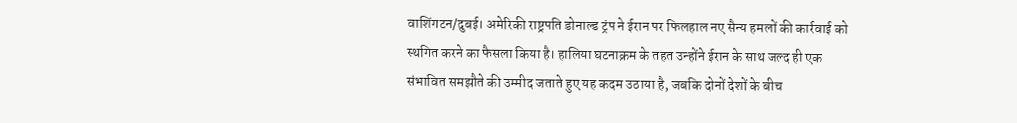वाशिंगटन/दुबई। अमेरिकी राष्ट्रपति डोनाल्ड ट्रंप ने ईरान पर फिलहाल नए सैन्य हमलों की कार्रवाई को स्थगित करने का फैसला किया है। हालिया घटनाक्रम के तहत उन्होंने ईरान के साथ जल्द ही एक संभावित समझौते की उम्मीद जताते हुए यह कदम उठाया है, जबकि दोनों देशों के बीच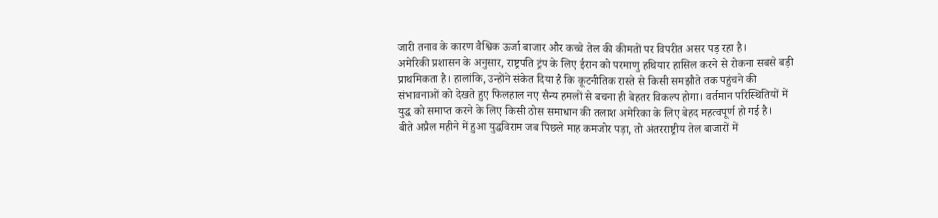जारी तनाव के कारण वैश्विक ऊर्जा बाजार और कच्चे तेल की कीमतों पर विपरीत असर पड़ रहा है।
अमेरिकी प्रशासन के अनुसार, राष्ट्रपति ट्रंप के लिए ईरान को परमाणु हथियार हासिल करने से रोकना सबसे बड़ी प्राथमिकता है। हालांकि, उन्होंने संकेत दिया है कि कूटनीतिक रास्ते से किसी समझौते तक पहुंचने की संभावनाओं को देखते हुए फिलहाल नए सैन्य हमलों से बचना ही बेहतर विकल्प होगा। वर्तमान परिस्थितियों में युद्ध को समाप्त करने के लिए किसी ठोस समाधान की तलाश अमेरिका के लिए बेहद महत्वपूर्ण हो गई है।
बीते अप्रैल महीने में हुआ युद्धविराम जब पिछले माह कमजोर पड़ा, तो अंतरराष्ट्रीय तेल बाजारों में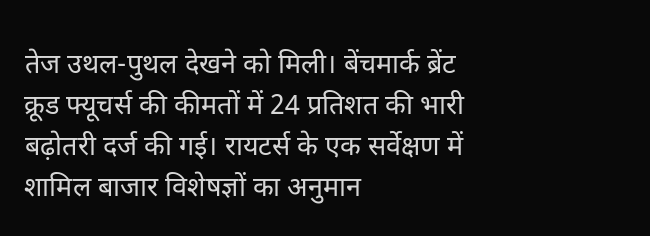तेज उथल-पुथल देखने को मिली। बेंचमार्क ब्रेंट क्रूड फ्यूचर्स की कीमतों में 24 प्रतिशत की भारी बढ़ोतरी दर्ज की गई। रायटर्स के एक सर्वेक्षण में शामिल बाजार विशेषज्ञों का अनुमान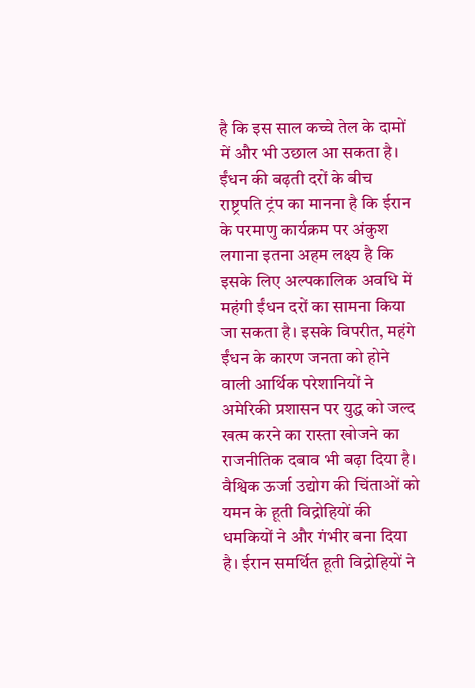है कि इस साल कच्चे तेल के दामों में और भी उछाल आ सकता है।
ईंधन की बढ़ती दरों के बीच राष्ट्रपति ट्रंप का मानना है कि ईरान के परमाणु कार्यक्रम पर अंकुश लगाना इतना अहम लक्ष्य है कि इसके लिए अल्पकालिक अवधि में महंगी ईंधन दरों का सामना किया जा सकता है। इसके विपरीत, महंगे ईंधन के कारण जनता को होने वाली आर्थिक परेशानियों ने अमेरिकी प्रशासन पर युद्ध को जल्द खत्म करने का रास्ता खोजने का राजनीतिक दबाव भी बढ़ा दिया है।
वैश्विक ऊर्जा उद्योग की चिंताओं को यमन के हूती विद्रोहियों की धमकियों ने और गंभीर बना दिया है। ईरान समर्थित हूती विद्रोहियों ने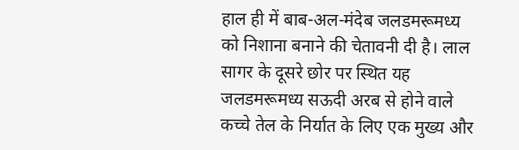हाल ही में बाब-अल-मंदेब जलडमरूमध्य को निशाना बनाने की चेतावनी दी है। लाल सागर के दूसरे छोर पर स्थित यह जलडमरूमध्य सऊदी अरब से होने वाले कच्चे तेल के निर्यात के लिए एक मुख्य और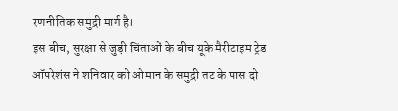रणनीतिक समुद्री मार्ग है।
इस बीच, सुरक्षा से जुड़ी चिंताओं के बीच यूके मैरीटाइम ट्रेड ऑपरेशंस ने शनिवार को ओमान के समुद्री तट के पास दो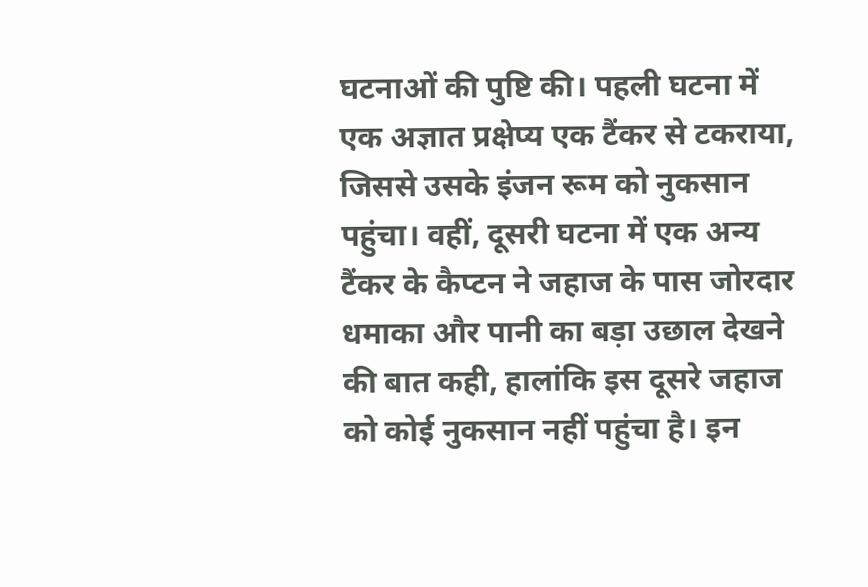घटनाओं की पुष्टि की। पहली घटना में एक अज्ञात प्रक्षेप्य एक टैंकर से टकराया, जिससे उसके इंजन रूम को नुकसान पहुंचा। वहीं, दूसरी घटना में एक अन्य टैंकर के कैप्टन ने जहाज के पास जोरदार धमाका और पानी का बड़ा उछाल देखने की बात कही, हालांकि इस दूसरे जहाज को कोई नुकसान नहीं पहुंचा है। इन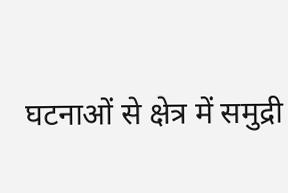घटनाओं से क्षेत्र में समुद्री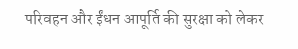परिवहन और ईंधन आपूर्ति की सुरक्षा को लेकर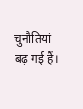चुनौतियां बढ़ गई हैं।